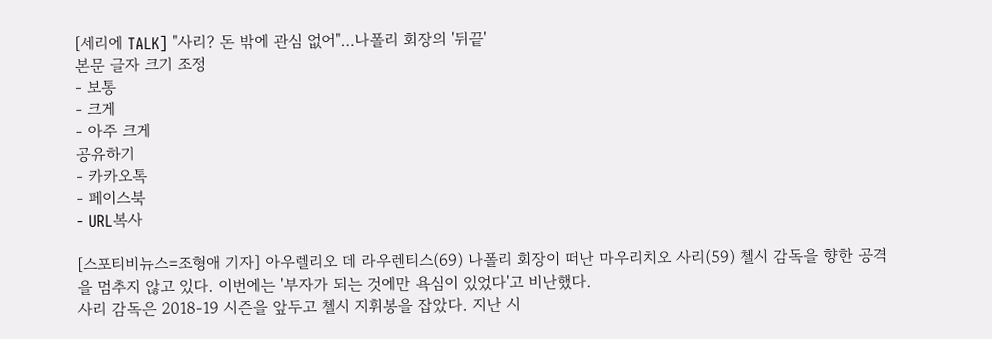[세리에 TALK] "사리? 돈 밖에 관심 없어"…나폴리 회장의 '뒤끝'
본문 글자 크기 조정
- 보통
- 크게
- 아주 크게
공유하기
- 카카오톡
- 페이스북
- URL복사

[스포티비뉴스=조형애 기자] 아우렐리오 데 라우렌티스(69) 나폴리 회장이 떠난 마우리치오 사리(59) 첼시 감독을 향한 공격을 멈추지 않고 있다. 이번에는 '부자가 되는 것에만 욕심이 있었다'고 비난했다.
사리 감독은 2018-19 시즌을 앞두고 첼시 지휘봉을 잡았다. 지난 시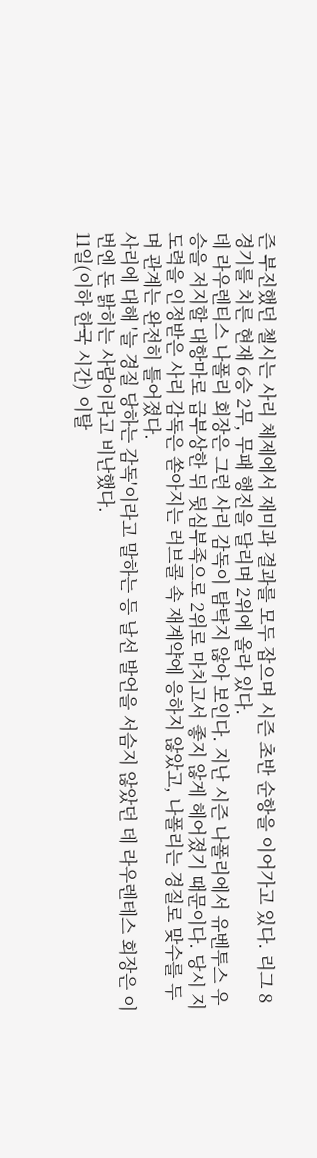즌 부진했던 첼시는 사리 체제에서 재미과 결과를 모두 잡으며 시즌 초반 순항을 이어가고 있다. 리그 8경기를 치른 현재 6승 2무, 무패 행진을 달리며 2위에 올라 있다.
데 라우렌티스 나폴리 회장은 그런 사리 감독이 탐탁지 않아 보인다. 지난 시즌 나폴리에서 유벤투스 우승을 저지할 대항마로 급부상한 뒤 뒷심부족으로 2위로 마치고서 좋지 않게 헤어졌기 때문이다. 당시 지도력을 인정받은 사리 감독은 쏟아지는 러브콜 속 재계약에 응하지 않았고, 나폴리는 경질로 맞수를 두며 관계는 완전히 틀어졌다.
사리에 대해 '늘 경질 당하는 감독'이라고 말하는 등 날선 발언을 서슴지 않았던 데 라우렌테스 회장은 이번엔 돈 밝히는 사람이라고 비난했다.
11일(이하 한국 시간) 이탈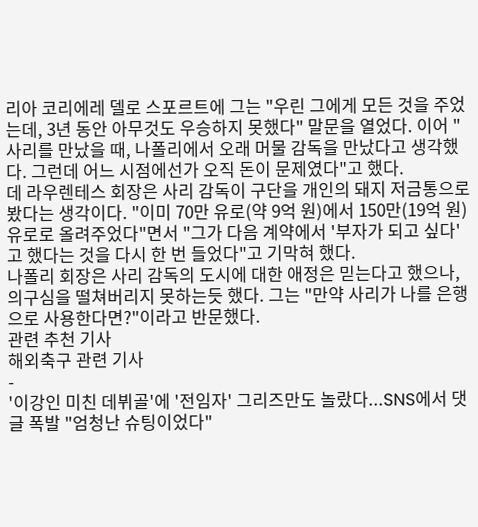리아 코리에레 델로 스포르트에 그는 "우린 그에게 모든 것을 주었는데, 3년 동안 아무것도 우승하지 못했다" 말문을 열었다. 이어 "사리를 만났을 때, 나폴리에서 오래 머물 감독을 만났다고 생각했다. 그런데 어느 시점에선가 오직 돈이 문제였다"고 했다.
데 라우렌테스 회장은 사리 감독이 구단을 개인의 돼지 저금통으로 봤다는 생각이다. "이미 70만 유로(약 9억 원)에서 150만(19억 원) 유로로 올려주었다"면서 "그가 다음 계약에서 '부자가 되고 싶다'고 했다는 것을 다시 한 번 들었다"고 기막혀 했다.
나폴리 회장은 사리 감독의 도시에 대한 애정은 믿는다고 했으나, 의구심을 떨쳐버리지 못하는듯 했다. 그는 "만약 사리가 나를 은행으로 사용한다면?"이라고 반문했다.
관련 추천 기사
해외축구 관련 기사
-
'이강인 미친 데뷔골'에 '전임자' 그리즈만도 놀랐다...SNS에서 댓글 폭발 "엄청난 슈팅이었다"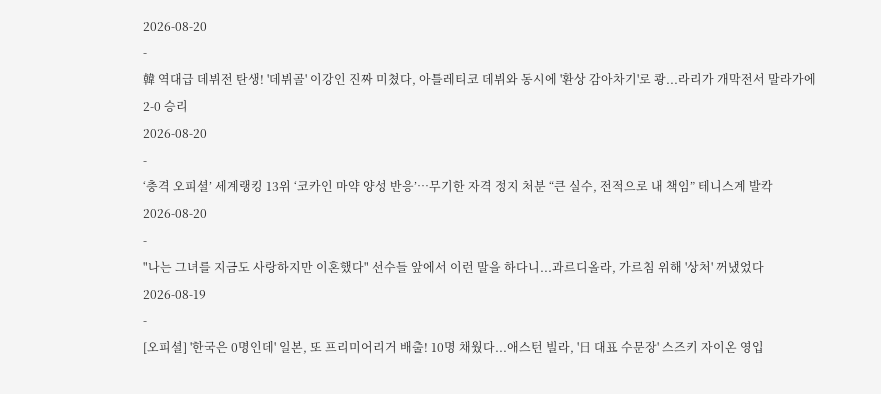2026-08-20
-
韓 역대급 데뷔전 탄생! '데뷔골' 이강인 진짜 미쳤다, 아틀레티코 데뷔와 동시에 '환상 감아차기'로 쾅...라리가 개막전서 말라가에 2-0 승리
2026-08-20
-
‘충격 오피셜’ 세계랭킹 13위 ‘코카인 마약 양성 반응’…무기한 자격 정지 처분 “큰 실수, 전적으로 내 책임” 테니스계 발칵
2026-08-20
-
"나는 그녀를 지금도 사랑하지만 이혼했다" 선수들 앞에서 이런 말을 하다니...과르디올라, 가르침 위해 '상처' 꺼냈었다
2026-08-19
-
[오피셜] '한국은 0명인데' 일본, 또 프리미어리거 배출! 10명 채웠다...애스턴 빌라, '日 대표 수문장' 스즈키 자이온 영입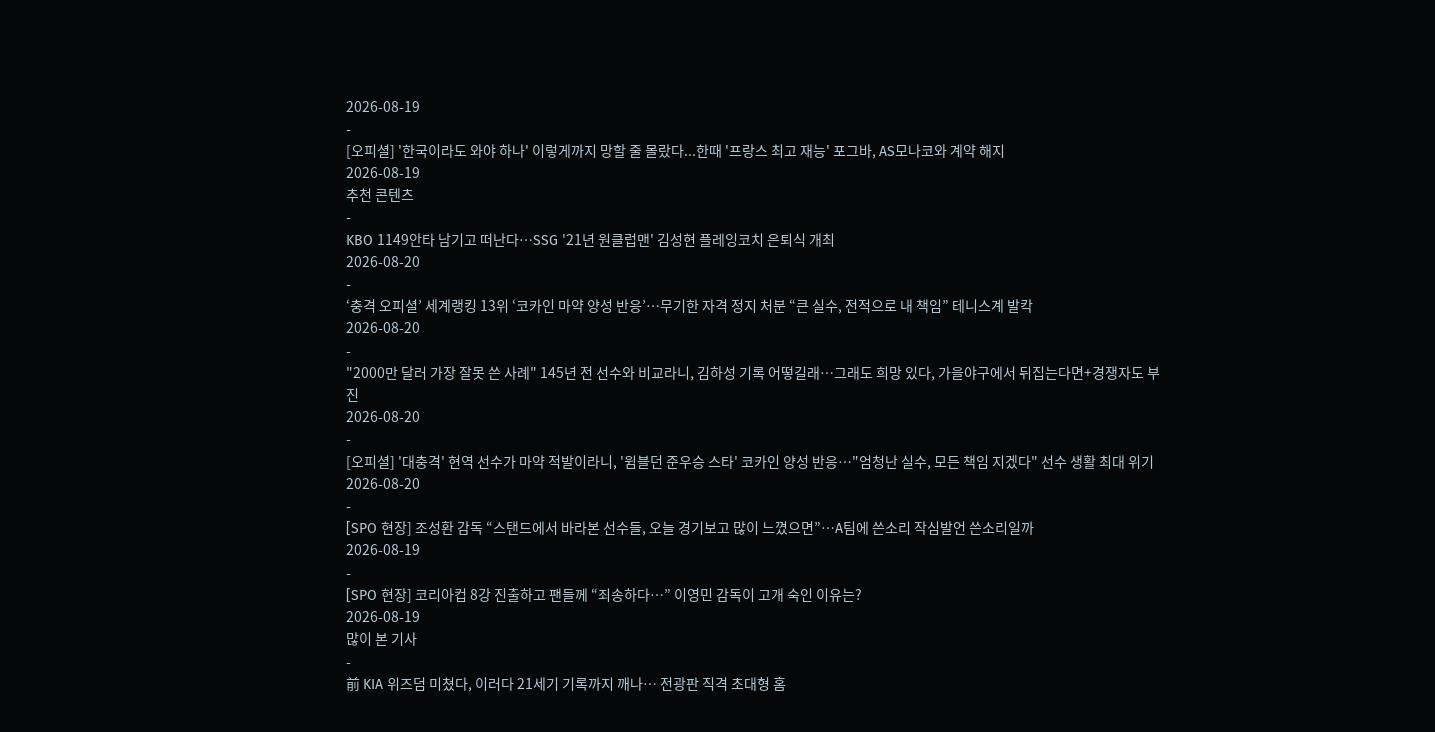2026-08-19
-
[오피셜] '한국이라도 와야 하나' 이렇게까지 망할 줄 몰랐다...한때 '프랑스 최고 재능' 포그바, AS모나코와 계약 해지
2026-08-19
추천 콘텐츠
-
KBO 1149안타 남기고 떠난다…SSG '21년 원클럽맨' 김성현 플레잉코치 은퇴식 개최
2026-08-20
-
‘충격 오피셜’ 세계랭킹 13위 ‘코카인 마약 양성 반응’…무기한 자격 정지 처분 “큰 실수, 전적으로 내 책임” 테니스계 발칵
2026-08-20
-
"2000만 달러 가장 잘못 쓴 사례" 145년 전 선수와 비교라니, 김하성 기록 어떻길래…그래도 희망 있다, 가을야구에서 뒤집는다면+경쟁자도 부진
2026-08-20
-
[오피셜] '대충격' 현역 선수가 마약 적발이라니, '윔블던 준우승 스타' 코카인 양성 반응…"엄청난 실수, 모든 책임 지겠다" 선수 생활 최대 위기
2026-08-20
-
[SPO 현장] 조성환 감독 “스탠드에서 바라본 선수들, 오늘 경기보고 많이 느꼈으면”…A팀에 쓴소리 작심발언 쓴소리일까
2026-08-19
-
[SPO 현장] 코리아컵 8강 진출하고 팬들께 “죄송하다…” 이영민 감독이 고개 숙인 이유는?
2026-08-19
많이 본 기사
-
前 KIA 위즈덤 미쳤다, 이러다 21세기 기록까지 깨나… 전광판 직격 초대형 홈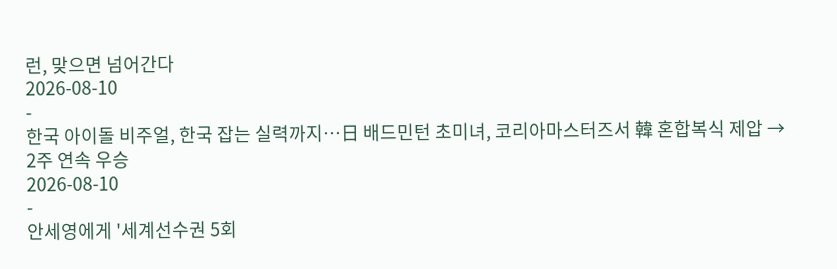런, 맞으면 넘어간다
2026-08-10
-
한국 아이돌 비주얼, 한국 잡는 실력까지…日 배드민턴 초미녀, 코리아마스터즈서 韓 혼합복식 제압 → 2주 연속 우승
2026-08-10
-
안세영에게 '세계선수권 5회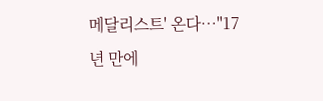메달리스트' 온다…"17년 만에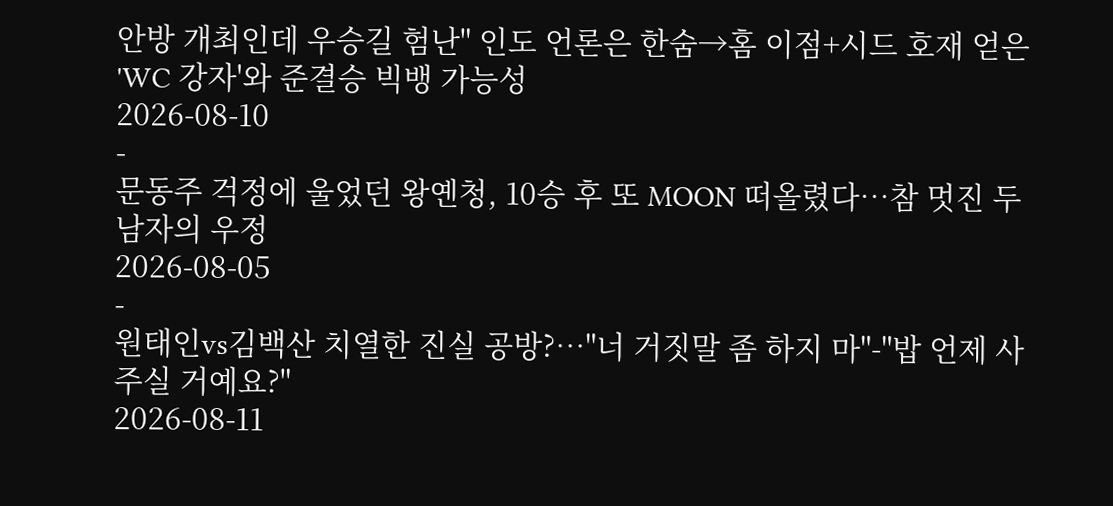안방 개최인데 우승길 험난" 인도 언론은 한숨→홈 이점+시드 호재 얻은 'WC 강자'와 준결승 빅뱅 가능성
2026-08-10
-
문동주 걱정에 울었던 왕옌청, 10승 후 또 MOON 떠올렸다…참 멋진 두 남자의 우정
2026-08-05
-
원태인vs김백산 치열한 진실 공방?…"너 거짓말 좀 하지 마"-"밥 언제 사주실 거예요?"
2026-08-11